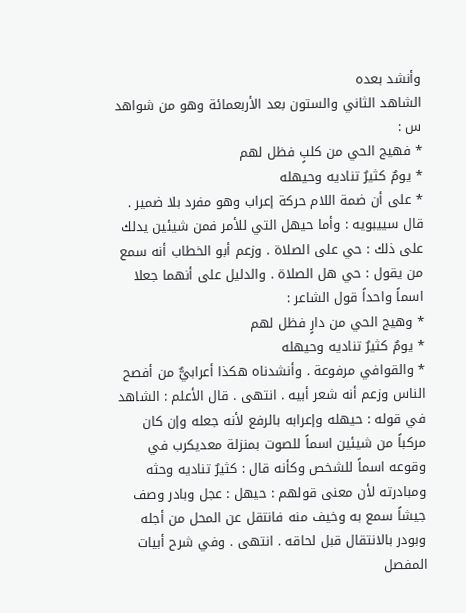وأنشد بعده
الشاهد الثاني والستون بعد الأربعمائة وهو من شواهد س :
* فهيج الحي من كلبٍ فظل لهم
* يومٌ كثيرٌ تناديه وحيهله
* على أن ضمة اللام حركة إعراب وهو مفرد بلا ضمير . قال سييبويه : وأما حيهل التي للأمر فمن شيئين يدلك على ذلك : حي على الصلاة . وزعم أبو الخطاب أنه سمع من يقول : حي هل الصلاة . والدليل على أنهما جعلا اسماً واحداً قول الشاعر :
* وهيج الحي من دارٍ فظل لهم
* يومٌ كثيرٌ تناديه وحيهله
* والقوافي مرفوعة . وأنشدناه هكذا أعرابيٌّ من أفصح الناس وزعم أنه شعر أبيه . انتهى . قال الأعلم : الشاهد في قوله : حيهله وإعرابه بالرفع لأنه جعله وإن كان مركباً من شيئين اسماً للصوت بمنزلة معديكرب في وقوعه اسماً للشخص وكأنه قال : كثيرٌ تناديه وحثه ومبادرته لأن معنى قولهم : حيهل : عجل وبادر وصف جيشاً سمع به وخيف منه فانتقل عن المحل من أجله وبودر بالانتقال قبل لحاقه . انتهى . وفي شرح أبيات المفصل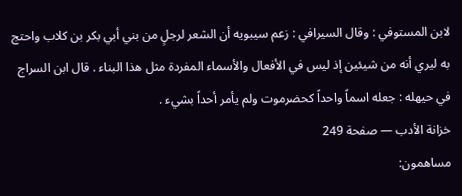لابن المستوفي : وقال السيرافي : زعم سيبويه أن الشعر لرجلٍ من بني أبي بكر بن كلاب واحتج به ليري أنه من شيئين إذ ليس في الأفعال والأسماء المفردة مثل هذا البناء . قال ابن السراج في حيهله : جعله اسماً واحداً كحضرموت ولم يأمر أحداً بشيء .
خزانة الأدب — صفحة 249
مساهمون: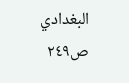البغدادي
ص٢٤٩